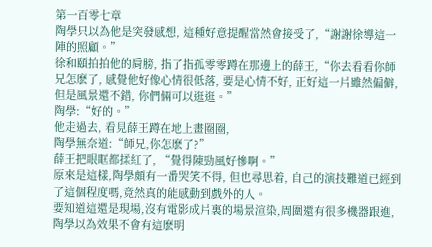第一百零七章
陶學只以為他是突發感想, 這種好意提醒當然會接受了,“謝謝徐導這一陣的照顧。”
徐和頤拍拍他的肩膀, 指了指孤零零蹲在那邊上的薛王,“你去看看你師兄怎麽了, 感覺他好像心情很低落, 要是心情不好, 正好這一片雖然偏僻, 但是風景還不錯, 你們倆可以逛逛。”
陶學:“好的。”
他走過去, 看見薛王蹲在地上畫圈圈,
陶學無奈道:“師兄,你怎麽了?”
薛王把眼眶都揉紅了, “覺得陳勁風好慘啊。”
原來是這樣,陶學頗有一番哭笑不得, 但也尋思着, 自己的演技難道已經到了這個程度嗎,竟然真的能感動到戲外的人。
要知道這還是現場,沒有電影成片裏的場景渲染,周圍還有很多機器跟進, 陶學以為效果不會有這麽明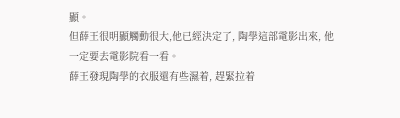顯。
但薛王很明顯觸動很大,他已經決定了, 陶學這部電影出來, 他一定要去電影院看一看。
薛王發現陶學的衣服還有些濕着, 趕緊拉着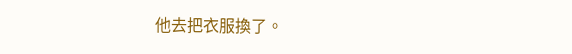他去把衣服換了。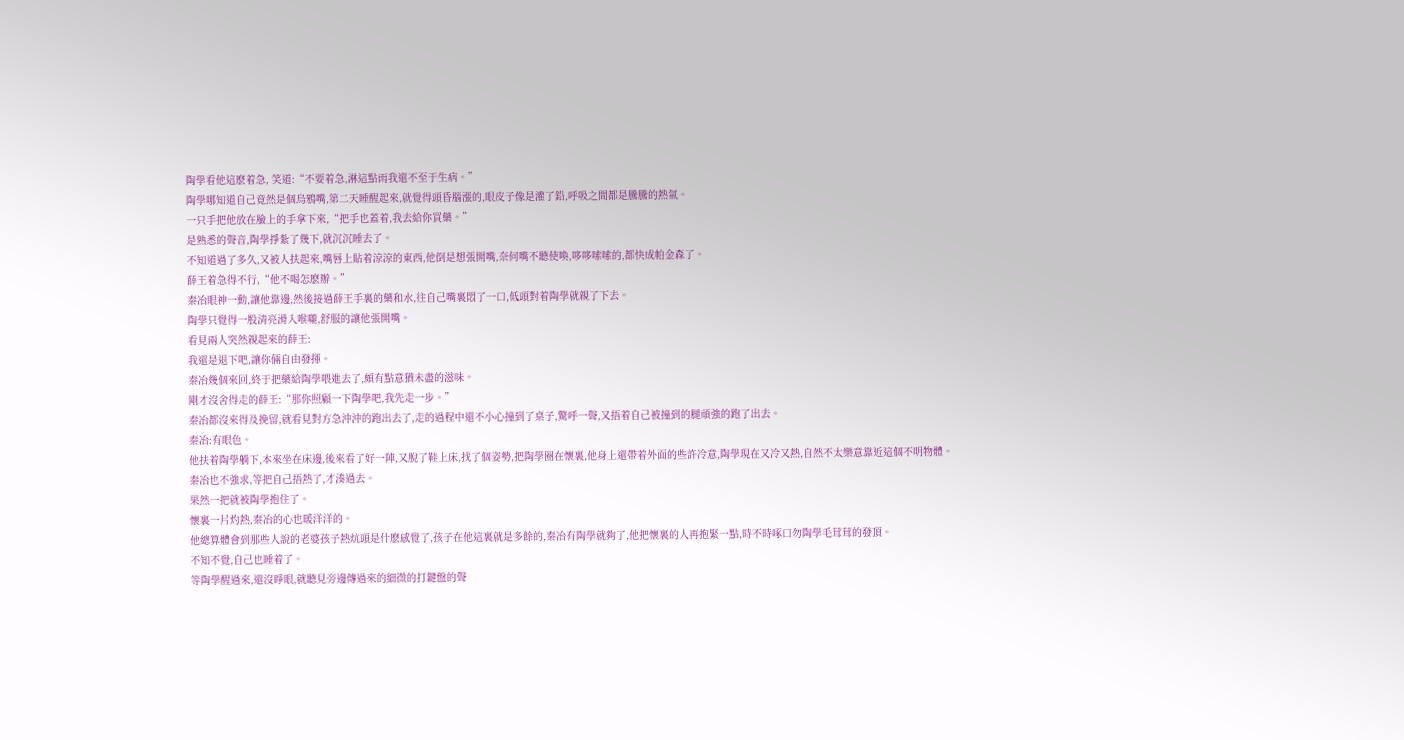陶學看他這麽着急, 笑道:“不要着急,淋這點雨我還不至于生病。”
陶學哪知道自己竟然是個烏鴉嘴,第二天睡醒起來,就覺得頭昏腦漲的,眼皮子像是灌了鉛,呼吸之間都是騰騰的熱氣。
一只手把他放在臉上的手拿下來,“把手也蓋着,我去給你買藥。”
是熟悉的聲音,陶學掙紮了幾下,就沉沉睡去了。
不知道過了多久,又被人扶起來,嘴唇上貼着涼涼的東西,他倒是想張開嘴,奈何嘴不聽使喚,哆哆嗦嗦的,都快成帕金森了。
薛王着急得不行,“他不喝怎麽辦。”
秦冶眼神一動,讓他靠邊,然後接過薛王手裏的藥和水,往自己嘴裏悶了一口,低頭對着陶學就親了下去。
陶學只覺得一股清亮滑入喉嚨,舒服的讓他張開嘴。
看見兩人突然親起來的薛王:
我還是退下吧,讓你倆自由發揮。
秦冶幾個來回,終于把藥給陶學喂進去了,頗有點意猶未盡的滋味。
剛才沒舍得走的薛王:“那你照顧一下陶學吧,我先走一步。”
秦冶都沒來得及挽留,就看見對方急沖沖的跑出去了,走的過程中還不小心撞到了桌子,驚呼一聲,又捂着自己被撞到的腿頑強的跑了出去。
秦冶:有眼色。
他扶着陶學躺下,本來坐在床邊,後來看了好一陣,又脫了鞋上床,找了個姿勢,把陶學圈在懷裏,他身上還帶着外面的些許冷意,陶學現在又冷又熱,自然不太樂意靠近這個不明物體。
秦冶也不強求,等把自己捂熱了,才湊過去。
果然一把就被陶學抱住了。
懷裏一片灼熱,秦冶的心也暖洋洋的。
他總算體會到那些人說的老婆孩子熱炕頭是什麽感覺了,孩子在他這裏就是多餘的,秦冶有陶學就夠了,他把懷裏的人再抱緊一點,時不時啄口勿陶學毛茸茸的發頂。
不知不覺,自己也睡着了。
等陶學醒過來,還沒睜眼,就聽見旁邊傳過來的細微的打鍵盤的聲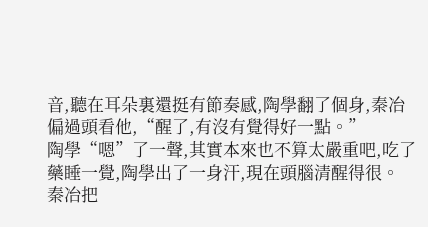音,聽在耳朵裏還挺有節奏感,陶學翻了個身,秦冶偏過頭看他,“醒了,有沒有覺得好一點。”
陶學“嗯”了一聲,其實本來也不算太嚴重吧,吃了藥睡一覺,陶學出了一身汗,現在頭腦清醒得很。
秦冶把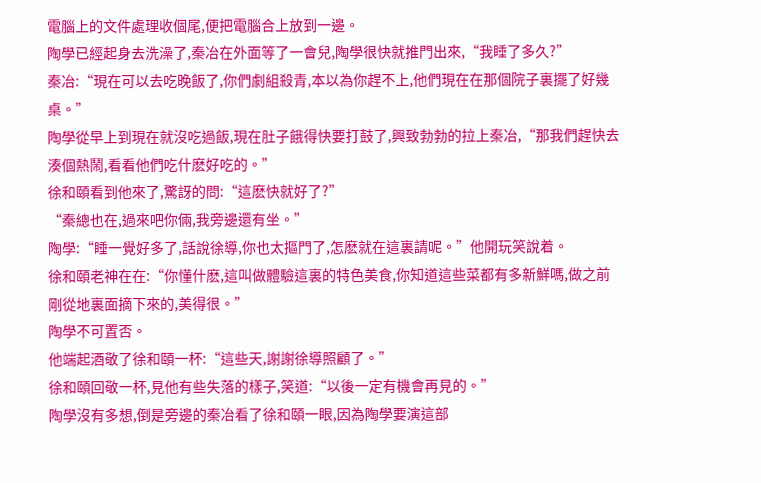電腦上的文件處理收個尾,便把電腦合上放到一邊。
陶學已經起身去洗澡了,秦冶在外面等了一會兒,陶學很快就推門出來,“我睡了多久?”
秦冶:“現在可以去吃晚飯了,你們劇組殺青,本以為你趕不上,他們現在在那個院子裏擺了好幾桌。”
陶學從早上到現在就沒吃過飯,現在肚子餓得快要打鼓了,興致勃勃的拉上秦冶,“那我們趕快去湊個熱鬧,看看他們吃什麽好吃的。”
徐和頤看到他來了,驚訝的問:“這麽快就好了?”
“秦總也在,過來吧你倆,我旁邊還有坐。”
陶學:“睡一覺好多了,話說徐導,你也太摳門了,怎麽就在這裏請呢。”他開玩笑說着。
徐和頤老神在在:“你懂什麽,這叫做體驗這裏的特色美食,你知道這些菜都有多新鮮嗎,做之前剛從地裏面摘下來的,美得很。”
陶學不可置否。
他端起酒敬了徐和頤一杯:“這些天,謝謝徐導照顧了。”
徐和頤回敬一杯,見他有些失落的樣子,笑道:“以後一定有機會再見的。”
陶學沒有多想,倒是旁邊的秦冶看了徐和頤一眼,因為陶學要演這部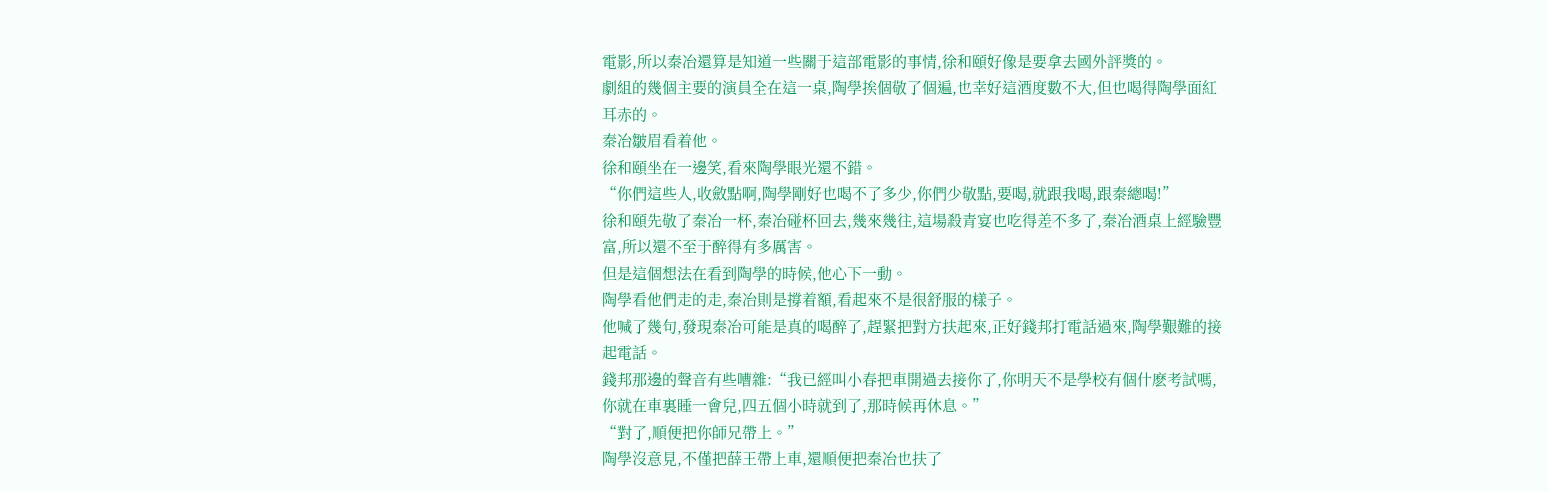電影,所以秦冶還算是知道一些關于這部電影的事情,徐和頤好像是要拿去國外評獎的。
劇組的幾個主要的演員全在這一桌,陶學挨個敬了個遍,也幸好這酒度數不大,但也喝得陶學面紅耳赤的。
秦冶皺眉看着他。
徐和頤坐在一邊笑,看來陶學眼光還不錯。
“你們這些人,收斂點啊,陶學剛好也喝不了多少,你們少敬點,要喝,就跟我喝,跟秦總喝!”
徐和頤先敬了秦冶一杯,秦冶碰杯回去,幾來幾往,這場殺青宴也吃得差不多了,秦冶酒桌上經驗豐富,所以還不至于醉得有多厲害。
但是這個想法在看到陶學的時候,他心下一動。
陶學看他們走的走,秦冶則是撐着額,看起來不是很舒服的樣子。
他喊了幾句,發現秦冶可能是真的喝醉了,趕緊把對方扶起來,正好錢邦打電話過來,陶學艱難的接起電話。
錢邦那邊的聲音有些嘈雜:“我已經叫小春把車開過去接你了,你明天不是學校有個什麽考試嗎,你就在車裏睡一會兒,四五個小時就到了,那時候再休息。”
“對了,順便把你師兄帶上。”
陶學沒意見,不僅把薛王帶上車,還順便把秦冶也扶了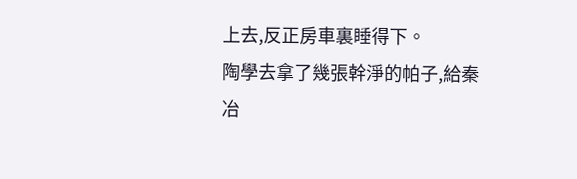上去,反正房車裏睡得下。
陶學去拿了幾張幹淨的帕子,給秦冶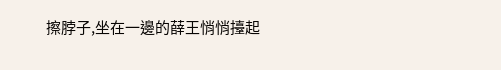擦脖子,坐在一邊的薛王悄悄擡起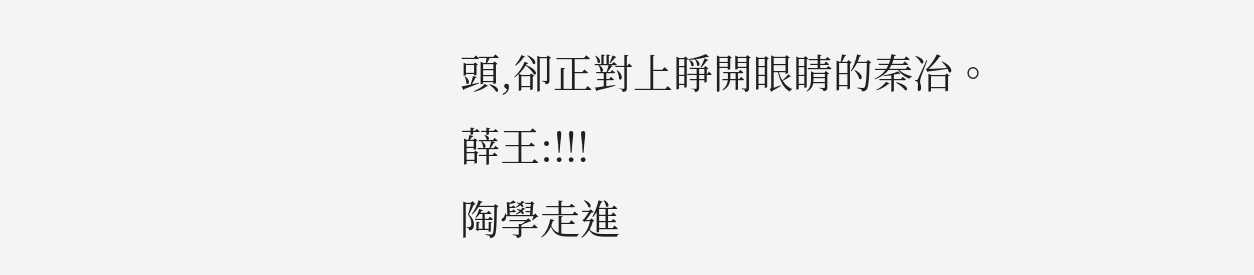頭,卻正對上睜開眼睛的秦冶。
薛王:!!!
陶學走進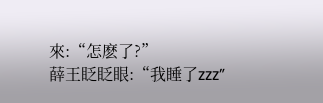來:“怎麽了?”
薛王眨眨眼:“我睡了zzz”